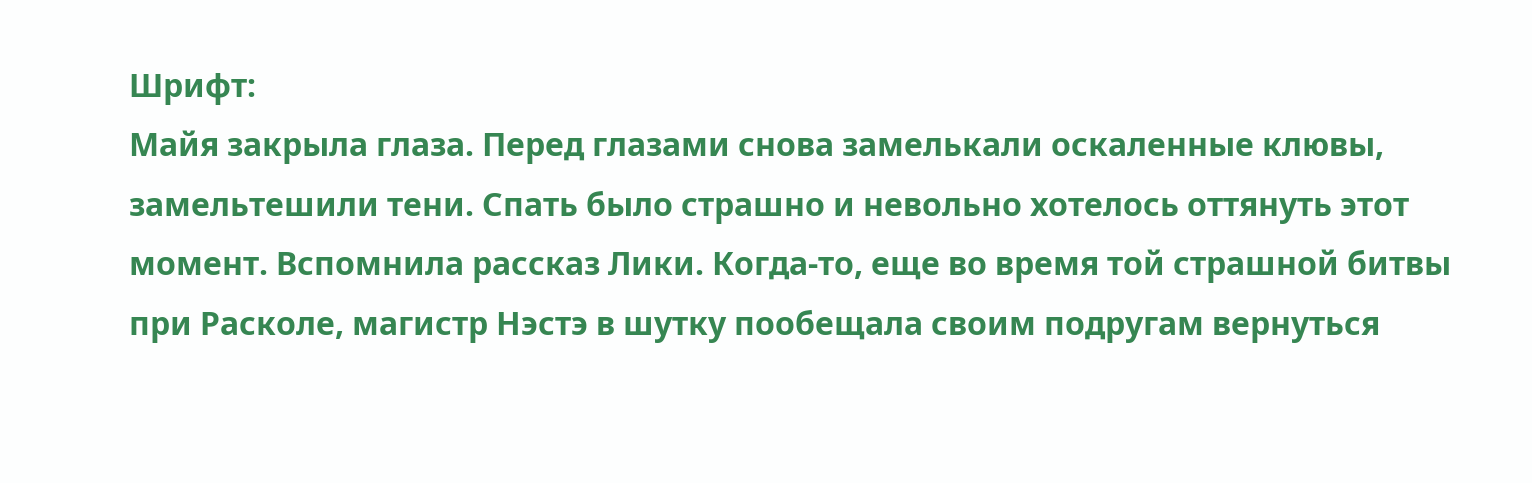Шрифт:
Майя закрыла глаза. Перед глазами снова замелькали оскаленные клювы, замельтешили тени. Спать было страшно и невольно хотелось оттянуть этот момент. Вспомнила рассказ Лики. Когда-то, еще во время той страшной битвы при Расколе, магистр Нэстэ в шутку пообещала своим подругам вернуться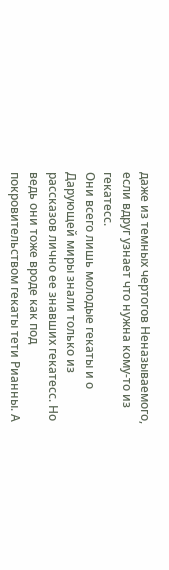даже из темных чертогов Неназываемого, если вдруг узнает что нужна кому-то из гекатесс.
Они всего лишь молодые гекаты и о Дарующей миры знали только из рассказов лично ее знавших гекатесс. Но ведь они тоже вроде как под покровительством гекаты тети Рианны. А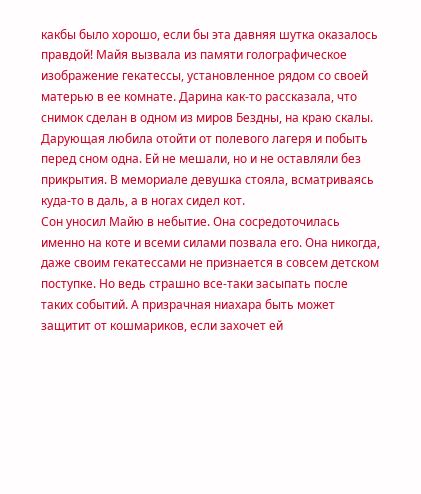какбы было хорошо, если бы эта давняя шутка оказалось правдой! Майя вызвала из памяти голографическое изображение гекатессы, установленное рядом со своей матерью в ее комнате. Дарина как-то рассказала, что снимок сделан в одном из миров Бездны, на краю скалы. Дарующая любила отойти от полевого лагеря и побыть перед сном одна. Ей не мешали, но и не оставляли без прикрытия. В мемориале девушка стояла, всматриваясь куда-то в даль, а в ногах сидел кот.
Сон уносил Майю в небытие. Она сосредоточилась именно на коте и всеми силами позвала его. Она никогда, даже своим гекатессами не признается в совсем детском поступке. Но ведь страшно все-таки засыпать после таких событий. А призрачная ниахара быть может защитит от кошмариков, если захочет ей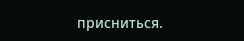присниться.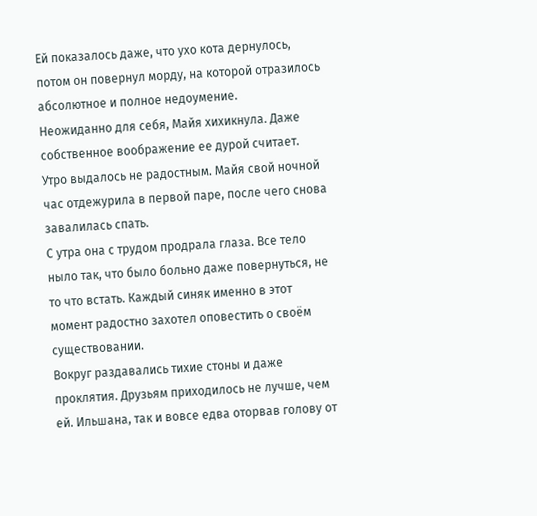Ей показалось даже, что ухо кота дернулось, потом он повернул морду, на которой отразилось абсолютное и полное недоумение.
Неожиданно для себя, Майя хихикнула. Даже собственное воображение ее дурой считает.
Утро выдалось не радостным. Майя свой ночной час отдежурила в первой паре, после чего снова завалилась спать.
С утра она с трудом продрала глаза. Все тело ныло так, что было больно даже повернуться, не то что встать. Каждый синяк именно в этот момент радостно захотел оповестить о своём существовании.
Вокруг раздавались тихие стоны и даже проклятия. Друзьям приходилось не лучше, чем ей. Ильшана, так и вовсе едва оторвав голову от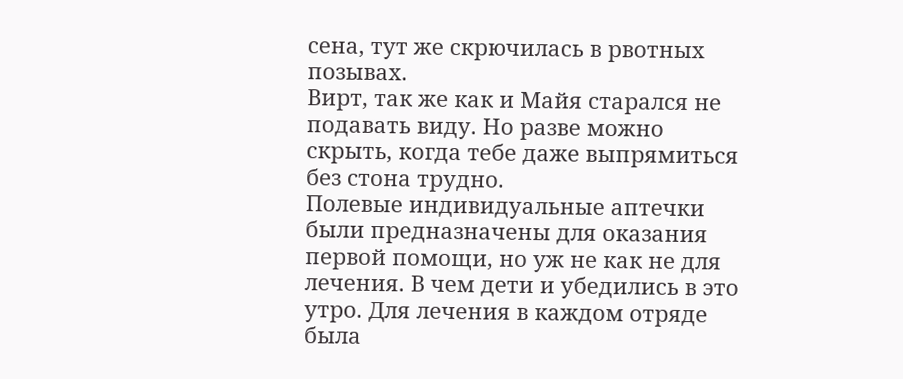сена, тут же скрючилась в рвотных позывах.
Вирт, так же как и Майя старался не подавать виду. Но разве можно скрыть, когда тебе даже выпрямиться без стона трудно.
Полевые индивидуальные аптечки были предназначены для оказания первой помощи, но уж не как не для лечения. В чем дети и убедились в это утро. Для лечения в каждом отряде была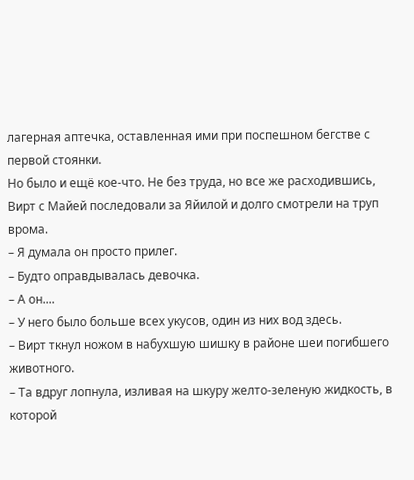лагерная аптечка, оставленная ими при поспешном бегстве с первой стоянки.
Но было и ещё кое-что. Не без труда, но все же расходившись, Вирт с Майей последовали за Яйилой и долго смотрели на труп врома.
– Я думала он просто прилег.
– Будто оправдывалась девочка.
– А он....
– У него было больше всех укусов, один из них вод здесь.
– Вирт ткнул ножом в набухшую шишку в районе шеи погибшего животного.
– Та вдруг лопнула, изливая на шкуру желто-зеленую жидкость, в которой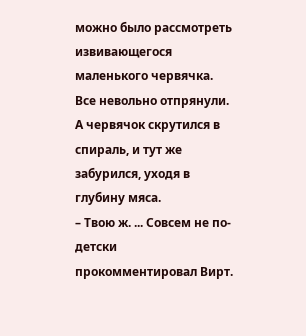можно было рассмотреть извивающегося маленького червячка.
Все невольно отпрянули. А червячок скрутился в спираль, и тут же забурился, уходя в глубину мяса.
– Твою ж. ... Совсем не по- детски прокомментировал Вирт.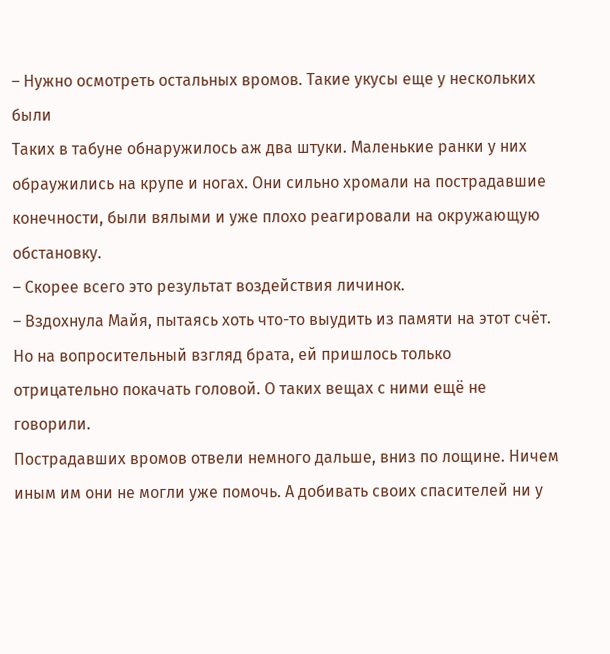– Нужно осмотреть остальных вромов. Такие укусы еще у нескольких были
Таких в табуне обнаружилось аж два штуки. Маленькие ранки у них обраужились на крупе и ногах. Они сильно хромали на пострадавшие конечности, были вялыми и уже плохо реагировали на окружающую обстановку.
– Скорее всего это результат воздействия личинок.
– Вздохнула Майя, пытаясь хоть что-то выудить из памяти на этот счёт.
Но на вопросительный взгляд брата, ей пришлось только отрицательно покачать головой. О таких вещах с ними ещё не говорили.
Пострадавших вромов отвели немного дальше, вниз по лощине. Ничем иным им они не могли уже помочь. А добивать своих спасителей ни у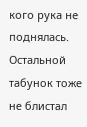кого рука не поднялась.
Остальной табунок тоже не блистал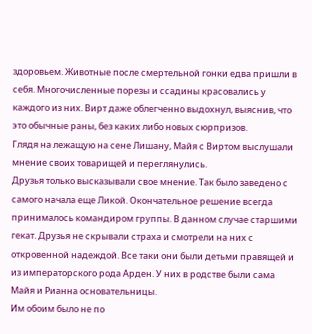здоровьем. Животные после смертельной гонки едва пришли в себя. Многочисленные порезы и ссадины красовались у каждого из них. Вирт даже облегченно выдохнул, выяснив, что это обычные раны, без каких либо новых сюрпризов.
Глядя на лежащую на сене Лишану, Майя с Виртом выслушали мнение своих товарищей и переглянулись.
Друзья только высказывали свое мнение. Так было заведено с самого начала еще Ликой. Окончательное решение всегда принималось командиром группы. В данном случае старшими гекат. Друзья не скрывали страха и смотрели на них с откровенной надеждой. Все таки они были детьми правящей и из императорского рода Арден. У них в родстве были сама Майя и Рианна основательницы.
Им обоим было не по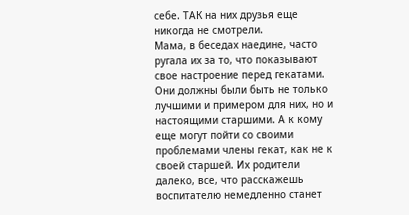себе. ТАК на них друзья еще никогда не смотрели.
Мама, в беседах наедине, часто ругала их за то, что показывают свое настроение перед гекатами. Они должны были быть не только лучшими и примером для них, но и настоящими старшими. А к кому еще могут пойти со своими проблемами члены гекат, как не к своей старшей. Их родители далеко, все, что расскажешь воспитателю немедленно станет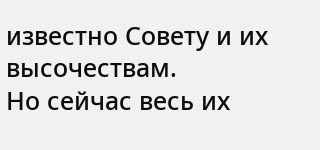известно Совету и их высочествам.
Но сейчас весь их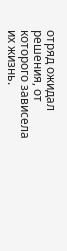отряд ожидал решения, от которого зависела их жизнь.